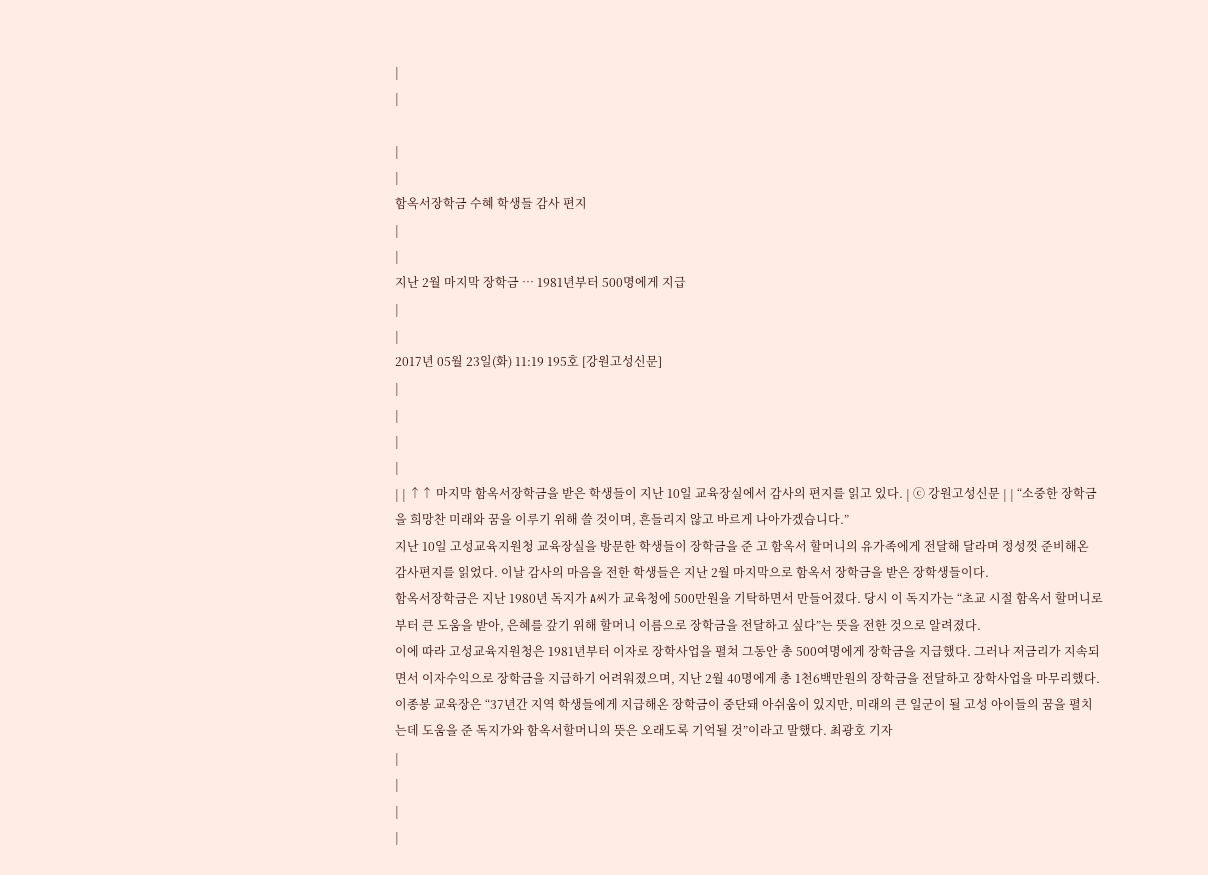|
|

|
|
함옥서장학금 수혜 학생들 감사 편지
|
|
지난 2월 마지막 장학금 … 1981년부터 500명에게 지급
|
|
2017년 05월 23일(화) 11:19 195호 [강원고성신문]
|
|
|
|
| | ↑↑ 마지막 함옥서장학금을 받은 학생들이 지난 10일 교육장실에서 감사의 편지를 읽고 있다. | ⓒ 강원고성신문 | | “소중한 장학금을 희망찬 미래와 꿈을 이루기 위해 쓸 것이며, 흔들리지 않고 바르게 나아가겠습니다.”
지난 10일 고성교육지원청 교육장실을 방문한 학생들이 장학금을 준 고 함옥서 할머니의 유가족에게 전달해 달라며 정성껏 준비해온 감사편지를 읽었다. 이날 감사의 마음을 전한 학생들은 지난 2월 마지막으로 함옥서 장학금을 받은 장학생들이다.
함옥서장학금은 지난 1980년 독지가 A씨가 교육청에 500만원을 기탁하면서 만들어졌다. 당시 이 독지가는 “초교 시절 함옥서 할머니로부터 큰 도움을 받아, 은혜를 갚기 위해 할머니 이름으로 장학금을 전달하고 싶다”는 뜻을 전한 것으로 알려졌다.
이에 따라 고성교육지원청은 1981년부터 이자로 장학사업을 펼쳐 그동안 총 500여명에게 장학금을 지급했다. 그러나 저금리가 지속되면서 이자수익으로 장학금을 지급하기 어려워졌으며, 지난 2월 40명에게 총 1천6백만원의 장학금을 전달하고 장학사업을 마무리했다.
이종봉 교육장은 “37년간 지역 학생들에게 지급해온 장학금이 중단돼 아쉬움이 있지만, 미래의 큰 일군이 될 고성 아이들의 꿈을 펼치는데 도움을 준 독지가와 함옥서할머니의 뜻은 오래도록 기억될 것”이라고 말했다. 최광호 기자
|
|
|
|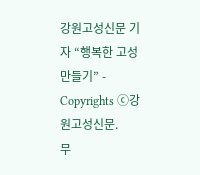강원고성신문 기자 “행복한 고성 만들기” - Copyrights ⓒ강원고성신문.
무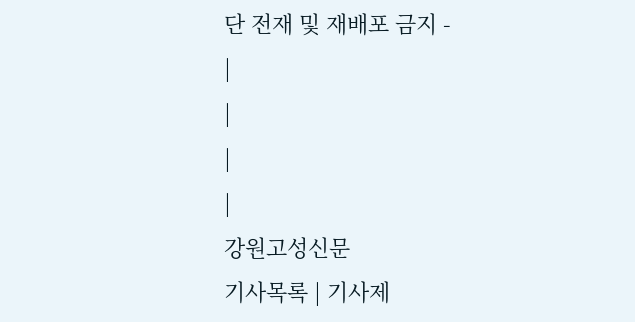단 전재 및 재배포 금지 -
|
|
|
|
강원고성신문
기사목록 | 기사제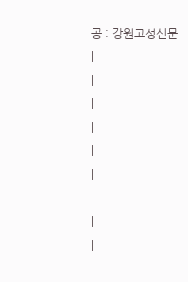공 : 강원고성신문
|
|
|
|
|
|

|
|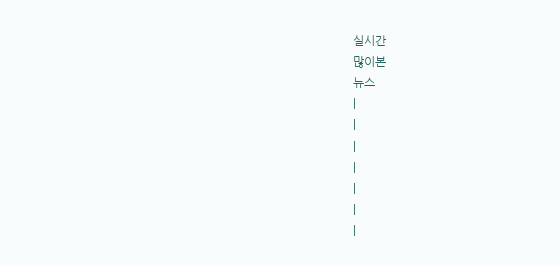실시간
많이본
뉴스
|
|
|
|
|
|
|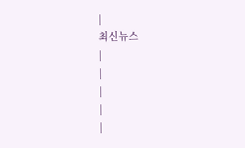|
최신뉴스
|
|
|
|
|